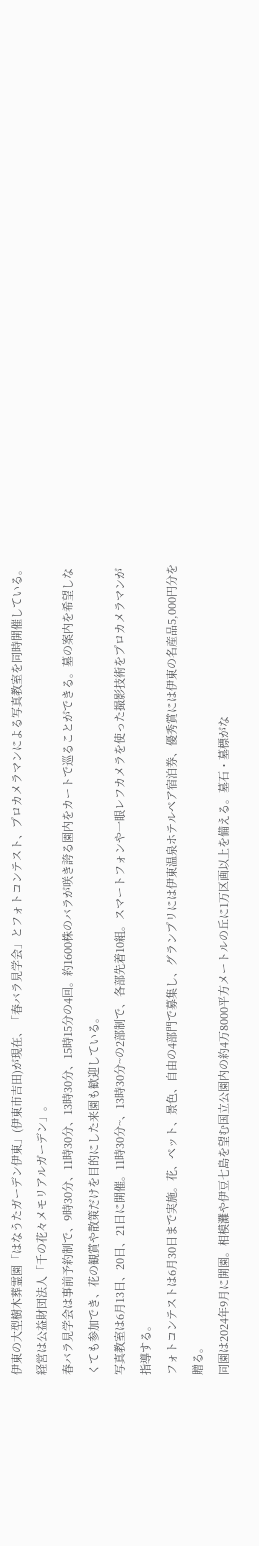伊東の大型樹木葬霊園「はなうたガーデン伊東」(伊東市吉田)が現在、「春バラ見学会」とフォトコンテスト、プロカメラマンによる写真教室を同時開催している。経営は公益財団法人「千の花々メモリアルガーデン」。
春バラ見学会は事前予約制で、9時30分、11時30分、13時30分、15時15分の4回。約1600株のバラが咲き誇る園内をカートで巡ることができる。墓の案内を希望しなくても参加でき、花の観賞や散策だけを目的にした来園も歓迎している。
写真教室は6月13日、20日、21日に開催。11時30分~、13時30分~の2部制で、各部先着10組。スマートフォンや一眼レフカメラを使った撮影技術をプロカメラマンが指導する。
フォトコンテストは6月30日まで実施。花、ペット、景色、自由の4部門で募集し、グランプリには伊東温泉ホテルペア宿泊券、優秀賞には伊東の名産品5,000円分を贈る。
同園は2024年9月に開園。相模灘や伊豆七島を望む国立公園内の約4万8000平方メートルの丘に1万区画以上を備える。墓石・墓標がな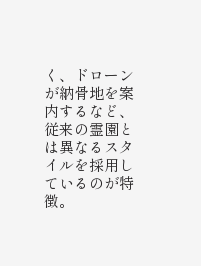く、ドローンが納骨地を案内するなど、従来の霊園とは異なるスタイルを採用しているのが特徴。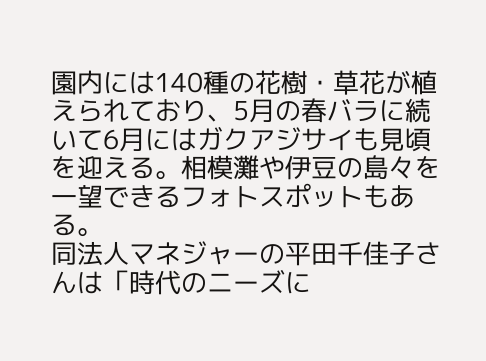園内には140種の花樹・草花が植えられており、5月の春バラに続いて6月にはガクアジサイも見頃を迎える。相模灘や伊豆の島々を一望できるフォトスポットもある。
同法人マネジャーの平田千佳子さんは「時代のニーズに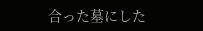合った墓にした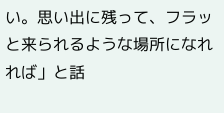い。思い出に残って、フラッと来られるような場所になれれば」と話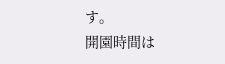す。
開園時間は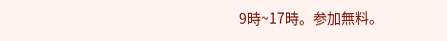9時~17時。参加無料。